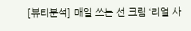[뷰티분석] 매일 쓰는 선 크림 ‘리얼 사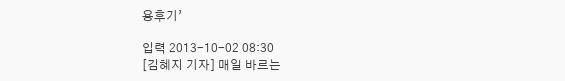용후기’

입력 2013-10-02 08:30
[김혜지 기자] 매일 바르는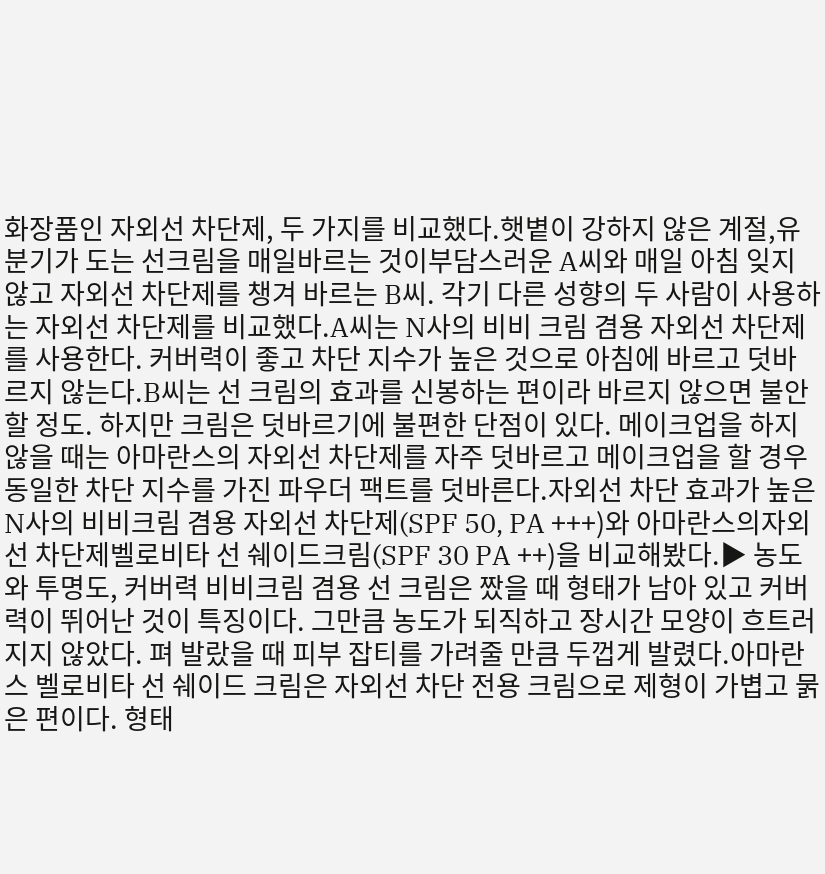화장품인 자외선 차단제, 두 가지를 비교했다.햇볕이 강하지 않은 계절,유분기가 도는 선크림을 매일바르는 것이부담스러운 A씨와 매일 아침 잊지 않고 자외선 차단제를 챙겨 바르는 B씨. 각기 다른 성향의 두 사람이 사용하는 자외선 차단제를 비교했다.A씨는 N사의 비비 크림 겸용 자외선 차단제를 사용한다. 커버력이 좋고 차단 지수가 높은 것으로 아침에 바르고 덧바르지 않는다.B씨는 선 크림의 효과를 신봉하는 편이라 바르지 않으면 불안할 정도. 하지만 크림은 덧바르기에 불편한 단점이 있다. 메이크업을 하지 않을 때는 아마란스의 자외선 차단제를 자주 덧바르고 메이크업을 할 경우 동일한 차단 지수를 가진 파우더 팩트를 덧바른다.자외선 차단 효과가 높은 N사의 비비크림 겸용 자외선 차단제(SPF 50, PA +++)와 아마란스의자외선 차단제벨로비타 선 쉐이드크림(SPF 30 PA ++)을 비교해봤다.▶ 농도와 투명도, 커버력 비비크림 겸용 선 크림은 짰을 때 형태가 남아 있고 커버력이 뛰어난 것이 특징이다. 그만큼 농도가 되직하고 장시간 모양이 흐트러지지 않았다. 펴 발랐을 때 피부 잡티를 가려줄 만큼 두껍게 발렸다.아마란스 벨로비타 선 쉐이드 크림은 자외선 차단 전용 크림으로 제형이 가볍고 묽은 편이다. 형태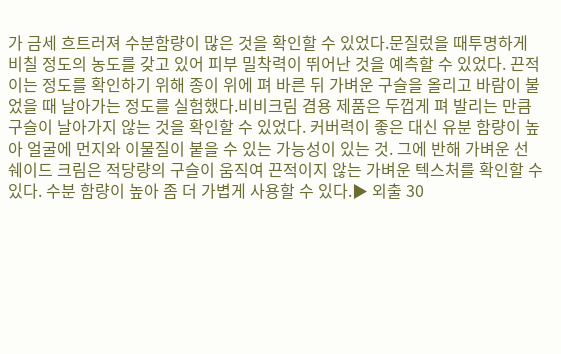가 금세 흐트러져 수분함량이 많은 것을 확인할 수 있었다.문질렀을 때투명하게 비칠 정도의 농도를 갖고 있어 피부 밀착력이 뛰어난 것을 예측할 수 있었다. 끈적이는 정도를 확인하기 위해 종이 위에 펴 바른 뒤 가벼운 구슬을 올리고 바람이 불었을 때 날아가는 정도를 실험했다.비비크림 겸용 제품은 두껍게 펴 발리는 만큼구슬이 날아가지 않는 것을 확인할 수 있었다. 커버력이 좋은 대신 유분 함량이 높아 얼굴에 먼지와 이물질이 붙을 수 있는 가능성이 있는 것. 그에 반해 가벼운 선 쉐이드 크림은 적당량의 구슬이 움직여 끈적이지 않는 가벼운 텍스처를 확인할 수 있다. 수분 함량이 높아 좀 더 가볍게 사용할 수 있다.▶ 외출 30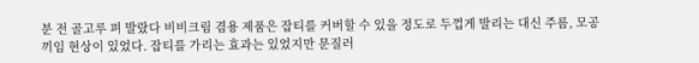분 전 골고루 펴 발랐다 비비크림 겸용 제품은 잡티를 커버할 수 있을 정도로 두껍게 발리는 대신 주름, 모공 끼임 현상이 있었다. 잡티를 가리는 효과는 있었지만 문질러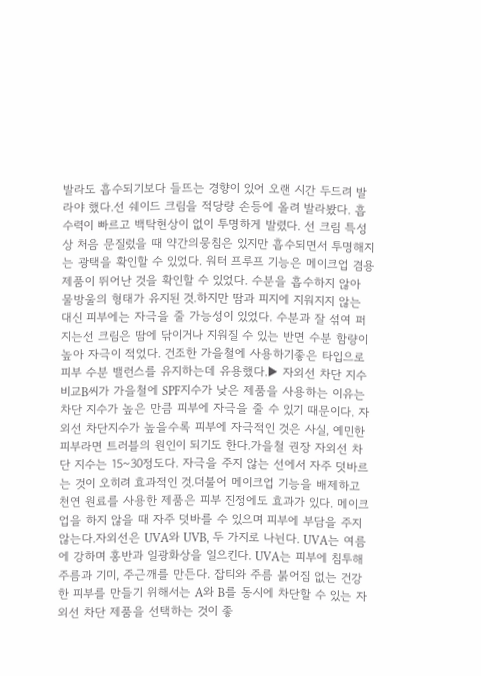발라도 흡수되기보다 들뜨는 경향이 있어 오랜 시간 두드려 발라야 했다.선 쉐이드 크림을 적당량 손등에 올려 발라봤다. 흡수력이 빠르고 백탁현상이 없이 투명하게 발렸다. 선 크림 특성상 처음 문질렀을 때 약간의뭉침은 있지만 흡수되면서 투명해지는 광택을 확인할 수 있었다. 워터 프루프 기능은 메이크업 겸용 제품이 뛰어난 것을 확인할 수 있었다. 수분을 흡수하지 않아 물방울의 형태가 유지된 것.하지만 땀과 피지에 지워지지 않는 대신 피부에는 자극을 줄 가능성이 있었다. 수분과 잘 섞여 퍼지는선 크림은 땀에 닦이거나 지워질 수 있는 반면 수분 함량이 높아 자극이 적었다. 건조한 가을철에 사용하기좋은 타입으로 피부 수분 밸런스를 유지하는데 유용했다.▶ 자외선 차단 지수 비교B씨가 가을철에 SPF지수가 낮은 제품을 사용하는 이유는 차단 지수가 높은 만큼 피부에 자극을 줄 수 있기 때문이다. 자외선 차단지수가 높을수록 피부에 자극적인 것은 사실, 예민한 피부라면 트러블의 원인이 되기도 한다.가을철 권장 자외선 차단 지수는 15~30정도다. 자극을 주지 않는 선에서 자주 덧바르는 것이 오히려 효과적인 것.더불어 메이크업 기능을 배제하고 천연 원료를 사용한 제품은 피부 진정에도 효과가 있다. 메이크업을 하지 않을 때 자주 덧바를 수 있으며 피부에 부담을 주지 않는다.자외선은 UVA와 UVB, 두 가지로 나뉜다. UVA는 여름에 강하며 홍반과 일광화상을 일으킨다. UVA는 피부에 침투해 주름과 기미, 주근깨를 만든다. 잡티와 주름 붉어짐 없는 건강한 피부를 만들기 위해서는 A와 B를 동시에 차단할 수 있는 자외선 차단 제품을 선택하는 것이 좋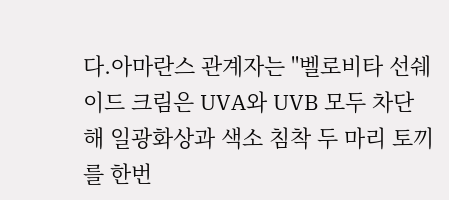다.아마란스 관계자는 "벨로비타 선쉐이드 크림은 UVA와 UVB 모두 차단해 일광화상과 색소 침착 두 마리 토끼를 한번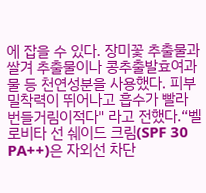에 잡을 수 있다. 장미꽃 추출물과 쌀겨 추출물이나 콩추출발효여과물 등 천연성분을 사용했다. 피부 밀착력이 뛰어나고 흡수가 빨라 번들거림이적다" 라고 전했다.“벨로비타 선 쉐이드 크림(SPF 30 PA++)은 자외선 차단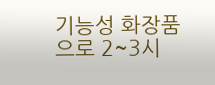기능성 화장품으로 2~3시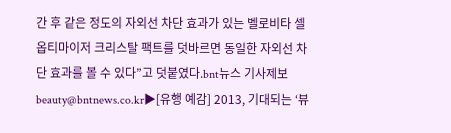간 후 같은 정도의 자외선 차단 효과가 있는 벨로비타 셀 옵티마이저 크리스탈 팩트를 덧바르면 동일한 자외선 차단 효과를 볼 수 있다”고 덧붙였다.bnt뉴스 기사제보 beauty@bntnews.co.kr▶[유행 예감] 2013, 기대되는 ‘뷰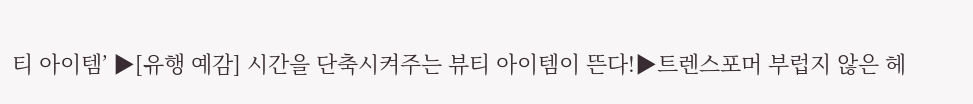티 아이템’ ▶[유행 예감] 시간을 단축시켜주는 뷰티 아이템이 뜬다!▶트렌스포머 부럽지 않은 헤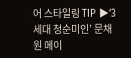어 스타일링 TIP ▶‘3세대 청순미인’ 문채원 메이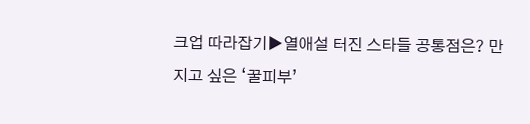크업 따라잡기▶열애설 터진 스타들 공통점은? 만지고 싶은 ‘꿀피부’